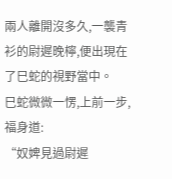兩人離開沒多久,一襲青衫的尉遲晚檸,便出現在了巳蛇的視野當中。
巳蛇微微一愣,上前一步,福身道:
“奴婢見過尉遲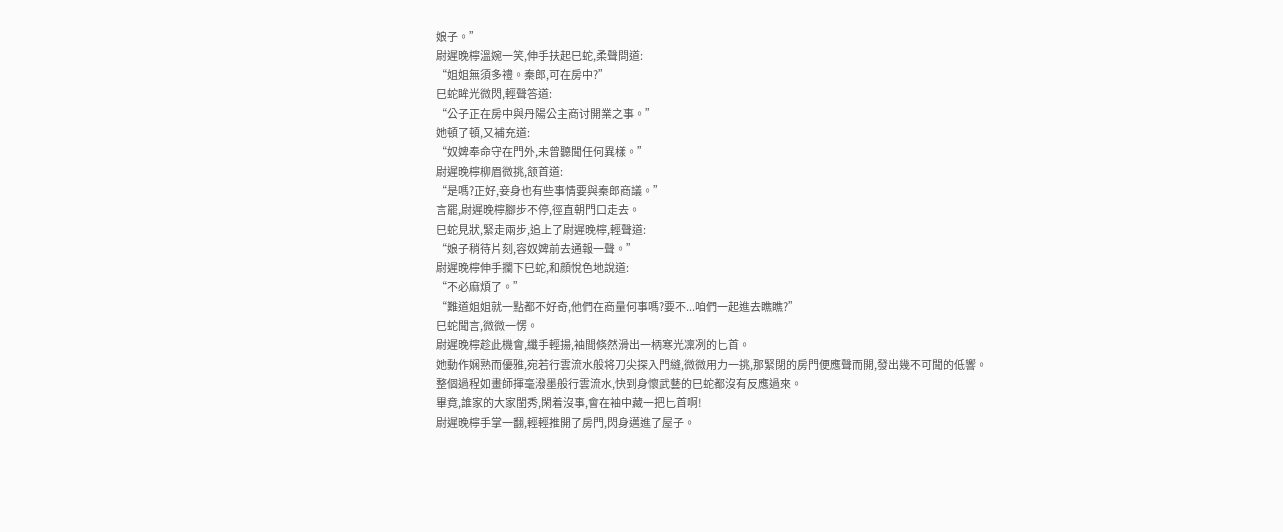娘子。”
尉遲晚檸溫婉一笑,伸手扶起巳蛇,柔聲問道:
“姐姐無須多禮。秦郎,可在房中?”
巳蛇眸光微閃,輕聲答道:
“公子正在房中與丹陽公主商讨開業之事。”
她頓了頓,又補充道:
“奴婢奉命守在門外,未曾聽聞任何異樣。”
尉遲晚檸柳眉微挑,颔首道:
“是嗎?正好,妾身也有些事情要與秦郎商議。”
言罷,尉遲晚檸腳步不停,徑直朝門口走去。
巳蛇見狀,緊走兩步,追上了尉遲晚檸,輕聲道:
“娘子稍待片刻,容奴婢前去通報一聲。”
尉遲晚檸伸手攔下巳蛇,和顔悅色地說道:
“不必麻煩了。”
“難道姐姐就一點都不好奇,他們在商量何事嗎?要不...咱們一起進去瞧瞧?”
巳蛇聞言,微微一愣。
尉遲晚檸趁此機會,纖手輕揚,袖間倏然滑出一柄寒光凜冽的匕首。
她動作娴熟而優雅,宛若行雲流水般将刀尖探入門縫,微微用力一挑,那緊閉的房門便應聲而開,發出幾不可聞的低響。
整個過程如畫師揮毫潑墨般行雲流水,快到身懷武藝的巳蛇都沒有反應過來。
畢竟,誰家的大家閨秀,閑着沒事,會在袖中藏一把匕首啊!
尉遲晚檸手掌一翻,輕輕推開了房門,閃身邁進了屋子。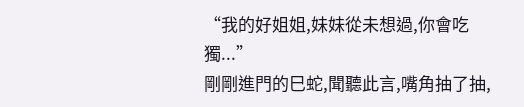“我的好姐姐,妹妹從未想過,你會吃獨...”
剛剛進門的巳蛇,聞聽此言,嘴角抽了抽,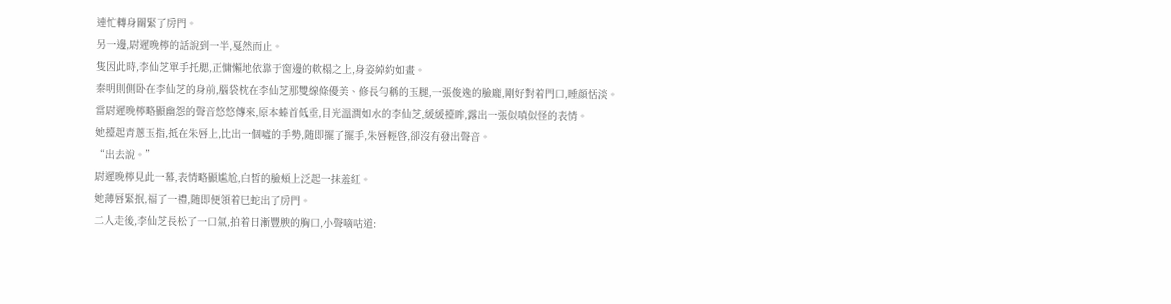連忙轉身關緊了房門。
另一邊,尉遲晚檸的話說到一半,戛然而止。
隻因此時,李仙芝單手托腮,正慵懶地依靠于窗邊的軟榻之上,身姿綽約如畫。
秦明則側卧在李仙芝的身前,腦袋枕在李仙芝那雙線條優美、修長勻稱的玉腿,一張俊逸的臉龐,剛好對着門口,睡顔恬淡。
當尉遲晚檸略顯幽怨的聲音悠悠傳來,原本螓首低垂,目光溫潤如水的李仙芝,緩緩擡眸,露出一張似嗔似怪的表情。
她擡起青蔥玉指,抵在朱唇上,比出一個噓的手勢,随即擺了擺手,朱唇輕啓,卻沒有發出聲音。
“出去說。”
尉遲晚檸見此一幕,表情略顯尴尬,白皙的臉頰上泛起一抹羞紅。
她薄唇緊抿,福了一禮,随即便領着巳蛇出了房門。
二人走後,李仙芝長松了一口氣,拍着日漸豐腴的胸口,小聲嘀咕道: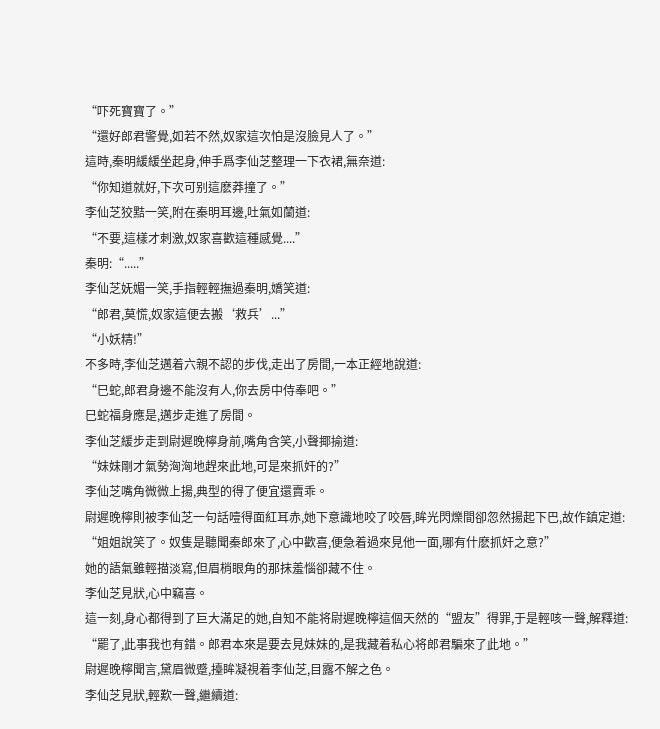“吓死寶寶了。”
“還好郎君警覺,如若不然,奴家這次怕是沒臉見人了。”
這時,秦明緩緩坐起身,伸手爲李仙芝整理一下衣裙,無奈道:
“你知道就好,下次可别這麽莽撞了。”
李仙芝狡黠一笑,附在秦明耳邊,吐氣如蘭道:
“不要,這樣才刺激,奴家喜歡這種感覺....”
秦明:“.....”
李仙芝妩媚一笑,手指輕輕撫過秦明,嬌笑道:
“郎君,莫慌,奴家這便去搬‘救兵’...”
“小妖精!”
不多時,李仙芝邁着六親不認的步伐,走出了房間,一本正經地說道:
“巳蛇,郎君身邊不能沒有人,你去房中侍奉吧。”
巳蛇福身應是,邁步走進了房間。
李仙芝緩步走到尉遲晚檸身前,嘴角含笑,小聲揶揄道:
“妹妹剛才氣勢洶洶地趕來此地,可是來抓奸的?”
李仙芝嘴角微微上揚,典型的得了便宜還賣乖。
尉遲晚檸則被李仙芝一句話噎得面紅耳赤,她下意識地咬了咬唇,眸光閃爍間卻忽然揚起下巴,故作鎮定道:
“姐姐說笑了。奴隻是聽聞秦郎來了,心中歡喜,便急着過來見他一面,哪有什麽抓奸之意?”
她的語氣雖輕描淡寫,但眉梢眼角的那抹羞惱卻藏不住。
李仙芝見狀,心中竊喜。
這一刻,身心都得到了巨大滿足的她,自知不能将尉遲晚檸這個天然的“盟友”得罪,于是輕咳一聲,解釋道:
“罷了,此事我也有錯。郎君本來是要去見妹妹的,是我藏着私心将郎君騙來了此地。”
尉遲晚檸聞言,黛眉微蹙,擡眸凝視着李仙芝,目露不解之色。
李仙芝見狀,輕歎一聲,繼續道: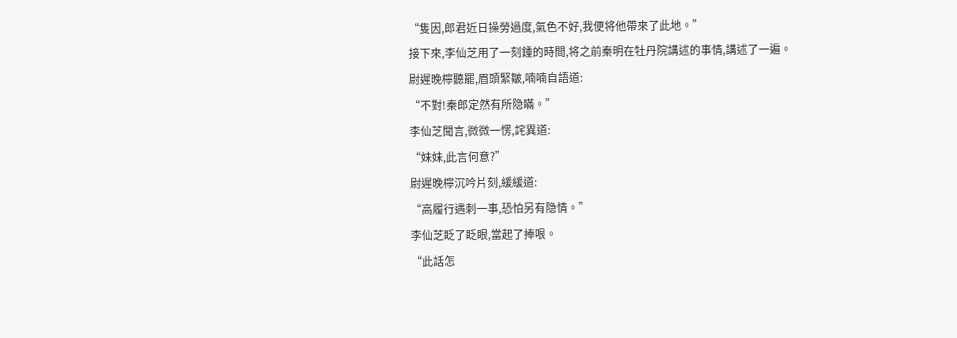“隻因,郎君近日操勞過度,氣色不好,我便将他帶來了此地。”
接下來,李仙芝用了一刻鍾的時間,将之前秦明在牡丹院講述的事情,講述了一遍。
尉遲晚檸聽罷,眉頭緊皺,喃喃自語道:
“不對!秦郎定然有所隐瞞。”
李仙芝聞言,微微一愣,詫異道:
“妹妹,此言何意?”
尉遲晚檸沉吟片刻,緩緩道:
“高履行遇刺一事,恐怕另有隐情。”
李仙芝眨了眨眼,當起了捧哏。
“此話怎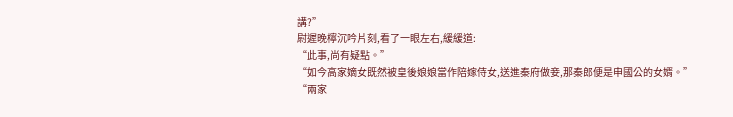講?”
尉遲晚檸沉吟片刻,看了一眼左右,緩緩道:
“此事,尚有疑點。”
“如今高家嫡女既然被皇後娘娘當作陪嫁侍女,送進秦府做妾,那秦郎便是申國公的女婿。”
“兩家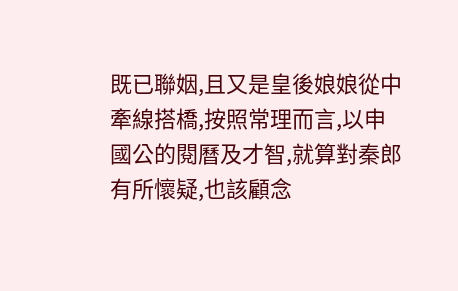既已聯姻,且又是皇後娘娘從中牽線搭橋,按照常理而言,以申國公的閱曆及才智,就算對秦郎有所懷疑,也該顧念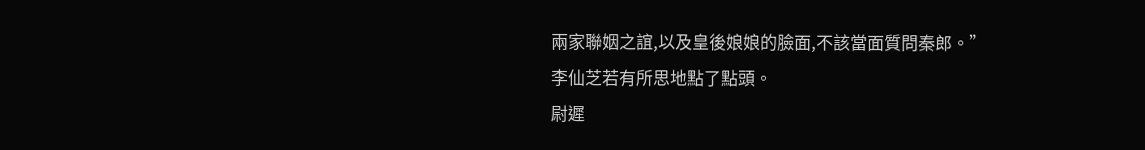兩家聯姻之誼,以及皇後娘娘的臉面,不該當面質問秦郎。”
李仙芝若有所思地點了點頭。
尉遲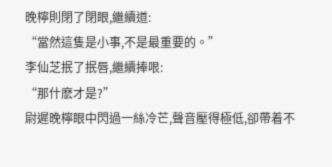晚檸則閉了閉眼,繼續道:
“當然這隻是小事,不是最重要的。”
李仙芝抿了抿唇,繼續捧哏:
“那什麽才是?”
尉遲晚檸眼中閃過一絲冷芒,聲音壓得極低,卻帶着不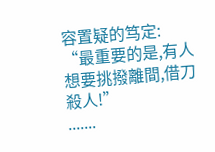容置疑的笃定:
“最重要的是,有人想要挑撥離間,借刀殺人!”
.......